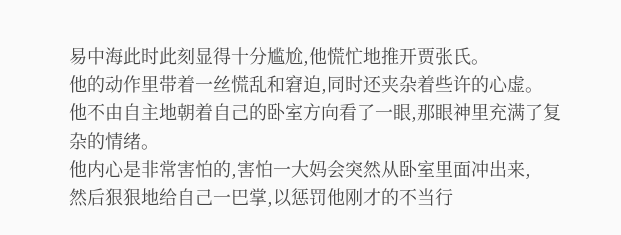易中海此时此刻显得十分尴尬,他慌忙地推开贾张氏。
他的动作里带着一丝慌乱和窘迫,同时还夹杂着些许的心虚。
他不由自主地朝着自己的卧室方向看了一眼,那眼神里充满了复杂的情绪。
他内心是非常害怕的,害怕一大妈会突然从卧室里面冲出来,
然后狠狠地给自己一巴掌,以惩罚他刚才的不当行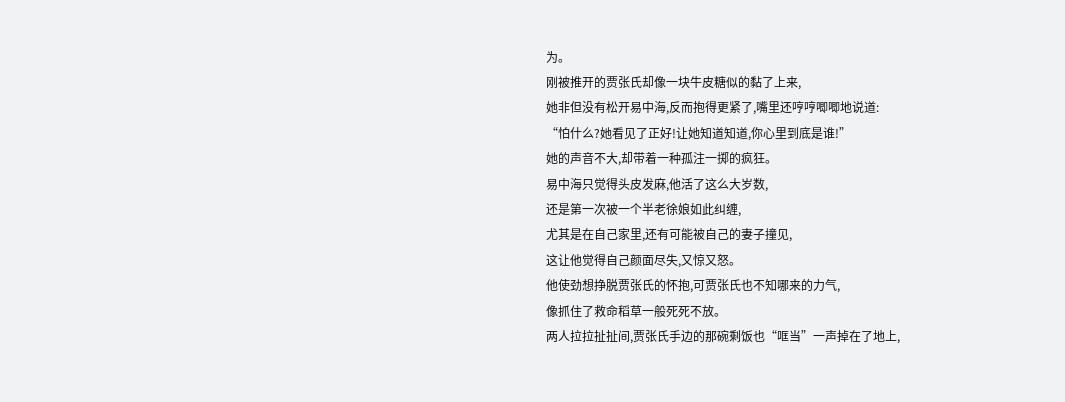为。
刚被推开的贾张氏却像一块牛皮糖似的黏了上来,
她非但没有松开易中海,反而抱得更紧了,嘴里还哼哼唧唧地说道:
“怕什么?她看见了正好!让她知道知道,你心里到底是谁!”
她的声音不大,却带着一种孤注一掷的疯狂。
易中海只觉得头皮发麻,他活了这么大岁数,
还是第一次被一个半老徐娘如此纠缠,
尤其是在自己家里,还有可能被自己的妻子撞见,
这让他觉得自己颜面尽失,又惊又怒。
他使劲想挣脱贾张氏的怀抱,可贾张氏也不知哪来的力气,
像抓住了救命稻草一般死死不放。
两人拉拉扯扯间,贾张氏手边的那碗剩饭也“哐当”一声掉在了地上,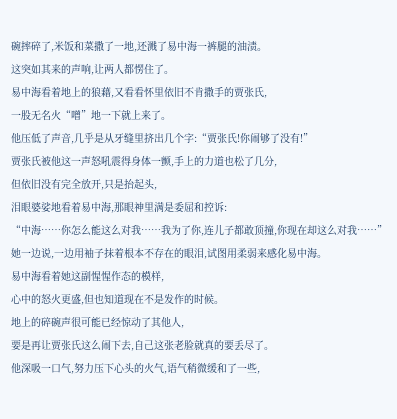碗摔碎了,米饭和菜撒了一地,还溅了易中海一裤腿的油渍。
这突如其来的声响,让两人都愣住了。
易中海看着地上的狼藉,又看看怀里依旧不肯撒手的贾张氏,
一股无名火“噌”地一下就上来了。
他压低了声音,几乎是从牙缝里挤出几个字:“贾张氏!你闹够了没有!”
贾张氏被他这一声怒吼震得身体一颤,手上的力道也松了几分,
但依旧没有完全放开,只是抬起头,
泪眼婆娑地看着易中海,那眼神里满是委屈和控诉:
“中海……你怎么能这么对我……我为了你,连儿子都敢顶撞,你现在却这么对我……”
她一边说,一边用袖子抹着根本不存在的眼泪,试图用柔弱来感化易中海。
易中海看着她这副惺惺作态的模样,
心中的怒火更盛,但也知道现在不是发作的时候。
地上的碎碗声很可能已经惊动了其他人,
要是再让贾张氏这么闹下去,自己这张老脸就真的要丢尽了。
他深吸一口气,努力压下心头的火气,语气稍微缓和了一些,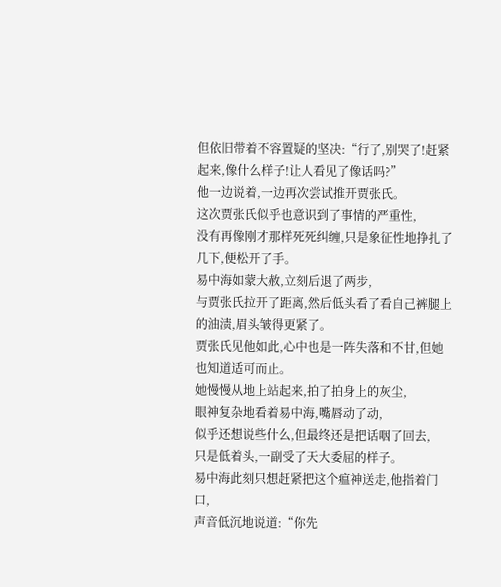但依旧带着不容置疑的坚决:“行了,别哭了!赶紧起来,像什么样子!让人看见了像话吗?”
他一边说着,一边再次尝试推开贾张氏。
这次贾张氏似乎也意识到了事情的严重性,
没有再像刚才那样死死纠缠,只是象征性地挣扎了几下,便松开了手。
易中海如蒙大赦,立刻后退了两步,
与贾张氏拉开了距离,然后低头看了看自己裤腿上的油渍,眉头皱得更紧了。
贾张氏见他如此,心中也是一阵失落和不甘,但她也知道适可而止。
她慢慢从地上站起来,拍了拍身上的灰尘,
眼神复杂地看着易中海,嘴唇动了动,
似乎还想说些什么,但最终还是把话咽了回去,
只是低着头,一副受了天大委屈的样子。
易中海此刻只想赶紧把这个瘟神送走,他指着门口,
声音低沉地说道:“你先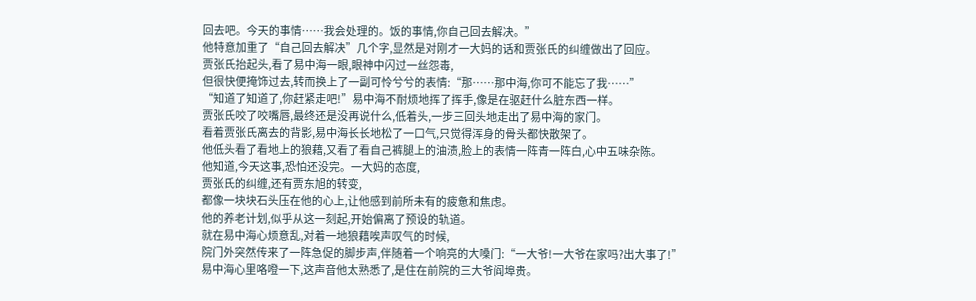回去吧。今天的事情……我会处理的。饭的事情,你自己回去解决。”
他特意加重了“自己回去解决”几个字,显然是对刚才一大妈的话和贾张氏的纠缠做出了回应。
贾张氏抬起头,看了易中海一眼,眼神中闪过一丝怨毒,
但很快便掩饰过去,转而换上了一副可怜兮兮的表情:“那……那中海,你可不能忘了我……”
“知道了知道了,你赶紧走吧!”易中海不耐烦地挥了挥手,像是在驱赶什么脏东西一样。
贾张氏咬了咬嘴唇,最终还是没再说什么,低着头,一步三回头地走出了易中海的家门。
看着贾张氏离去的背影,易中海长长地松了一口气,只觉得浑身的骨头都快散架了。
他低头看了看地上的狼藉,又看了看自己裤腿上的油渍,脸上的表情一阵青一阵白,心中五味杂陈。
他知道,今天这事,恐怕还没完。一大妈的态度,
贾张氏的纠缠,还有贾东旭的转变,
都像一块块石头压在他的心上,让他感到前所未有的疲惫和焦虑。
他的养老计划,似乎从这一刻起,开始偏离了预设的轨道。
就在易中海心烦意乱,对着一地狼藉唉声叹气的时候,
院门外突然传来了一阵急促的脚步声,伴随着一个响亮的大嗓门:“一大爷!一大爷在家吗?出大事了!”
易中海心里咯噔一下,这声音他太熟悉了,是住在前院的三大爷阎埠贵。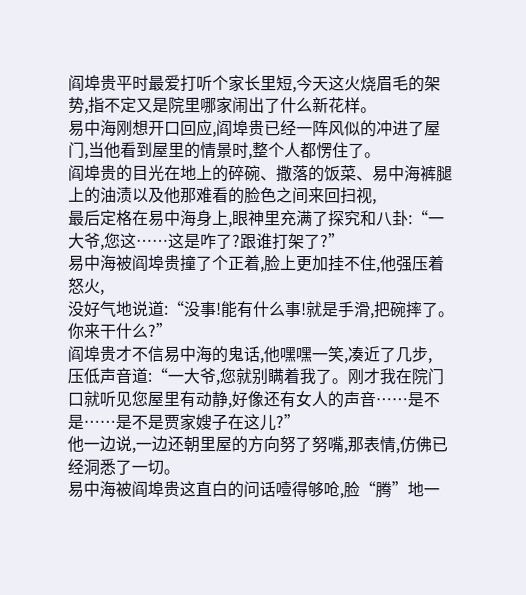阎埠贵平时最爱打听个家长里短,今天这火烧眉毛的架势,指不定又是院里哪家闹出了什么新花样。
易中海刚想开口回应,阎埠贵已经一阵风似的冲进了屋门,当他看到屋里的情景时,整个人都愣住了。
阎埠贵的目光在地上的碎碗、撒落的饭菜、易中海裤腿上的油渍以及他那难看的脸色之间来回扫视,
最后定格在易中海身上,眼神里充满了探究和八卦:“一大爷,您这……这是咋了?跟谁打架了?”
易中海被阎埠贵撞了个正着,脸上更加挂不住,他强压着怒火,
没好气地说道:“没事!能有什么事!就是手滑,把碗摔了。你来干什么?”
阎埠贵才不信易中海的鬼话,他嘿嘿一笑,凑近了几步,
压低声音道:“一大爷,您就别瞒着我了。刚才我在院门口就听见您屋里有动静,好像还有女人的声音……是不是……是不是贾家嫂子在这儿?”
他一边说,一边还朝里屋的方向努了努嘴,那表情,仿佛已经洞悉了一切。
易中海被阎埠贵这直白的问话噎得够呛,脸“腾”地一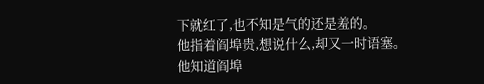下就红了,也不知是气的还是羞的。
他指着阎埠贵,想说什么,却又一时语塞。
他知道阎埠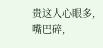贵这人心眼多,嘴巴碎,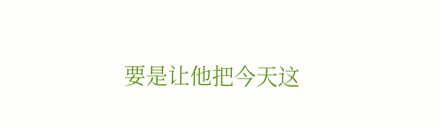要是让他把今天这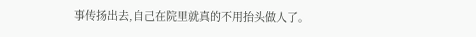事传扬出去,自己在院里就真的不用抬头做人了。